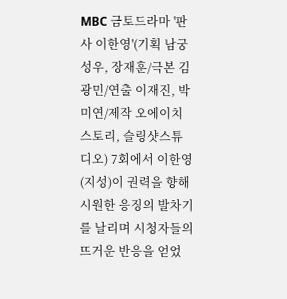MBC 금토드라마 '판사 이한영'(기획 남궁성우, 장재훈/극본 김광민/연출 이재진, 박미연/제작 오에이치스토리, 슬링샷스튜디오) 7회에서 이한영(지성)이 권력을 향해 시원한 응징의 발차기를 날리며 시청자들의 뜨거운 반응을 얻었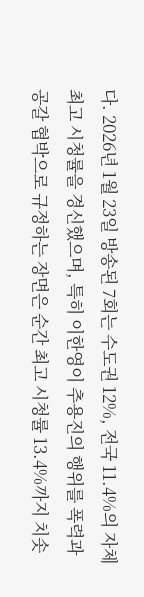다. 2026년 1월 23일 방송된 7회는 수도권 12%, 전국 11.4%의 자체 최고 시청률을 경신했으며, 특히 이한영이 추용진의 행위를 폭력과 공갈 협박으로 규정하는 장면은 순간 최고 시청률 13.4%까지 치솟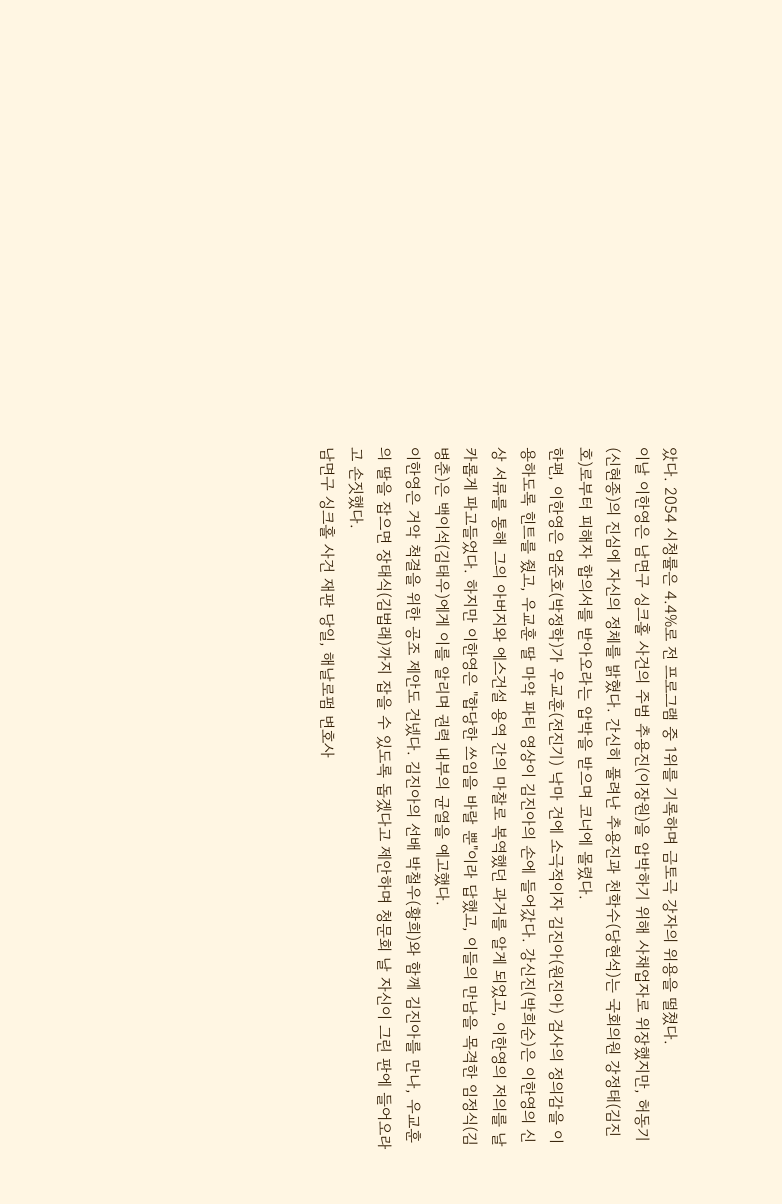았다. 2054 시청률은 4.4%로 전 프로그램 중 1위를 기록하며 금토극 강자의 위용을 떨쳤다.
이날 이한영은 남면구 싱크홀 사건의 주범 추용진(이장원)을 압박하기 위해 사채업자로 위장했지만, 허동기(신현종)의 진심에 자신의 정체를 밝혔다. 간신히 풀려난 추용진과 천학수(당현석)는 국회의원 강정태(김진호)로부터 피해자 합의서를 받아오라는 압박을 받으며 코너에 몰렸다.
한편, 이한영은 엄준호(박정학)가 우교훈(전진기) 낙마 건에 소극적이자 김진아(원진아) 검사의 정의감을 이용하도록 힌트를 줬고, 우교훈 딸 마약 파티 영상이 김진아의 손에 들어갔다. 강신진(박희순)은 이한영의 신상 서류를 통해 그의 아버지와 에스건설 용역 간의 마찰로 복역했던 과거를 알게 되었고, 이한영의 저의를 날카롭게 파고들었다. 하지만 이한영은 "합당한 쓰임을 바랄 뿐"이라 답했고, 이들의 만남을 목격한 임정식(김병춘)은 백이석(김태우)에게 이를 알리며 권력 내부의 균열을 예고했다.
이한영은 거악 척결을 위한 공조 제안도 건넸다. 김진아의 선배 박철우(황희)와 함께 김진아를 만나, 우교훈의 딸을 잡으면 장태식(김법래)까지 잡을 수 있도록 돕겠다고 제안하며 청문회 날 자신이 그린 판에 들어오라고 손짓했다.
남면구 싱크홀 사건 재판 당일, 해날로펌 변호사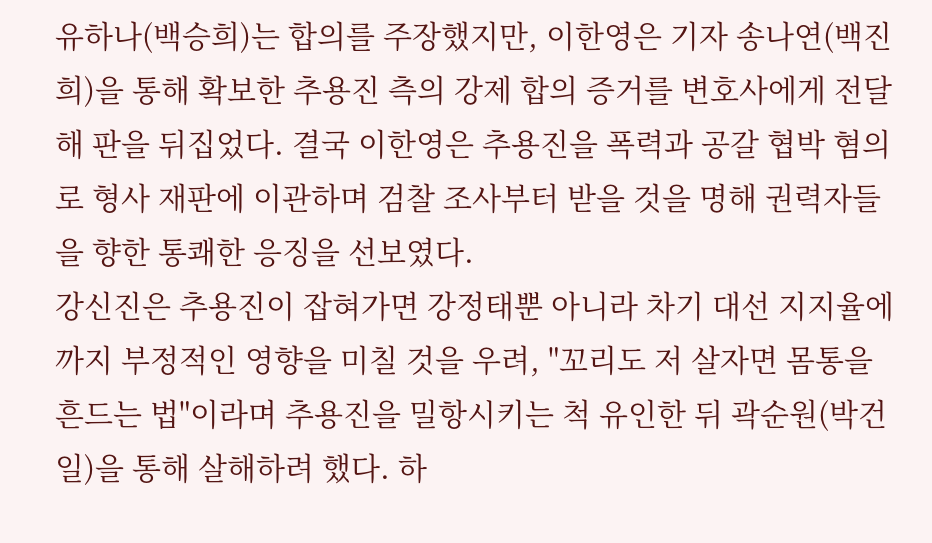유하나(백승희)는 합의를 주장했지만, 이한영은 기자 송나연(백진희)을 통해 확보한 추용진 측의 강제 합의 증거를 변호사에게 전달해 판을 뒤집었다. 결국 이한영은 추용진을 폭력과 공갈 협박 혐의로 형사 재판에 이관하며 검찰 조사부터 받을 것을 명해 권력자들을 향한 통쾌한 응징을 선보였다.
강신진은 추용진이 잡혀가면 강정태뿐 아니라 차기 대선 지지율에까지 부정적인 영향을 미칠 것을 우려, "꼬리도 저 살자면 몸통을 흔드는 법"이라며 추용진을 밀항시키는 척 유인한 뒤 곽순원(박건일)을 통해 살해하려 했다. 하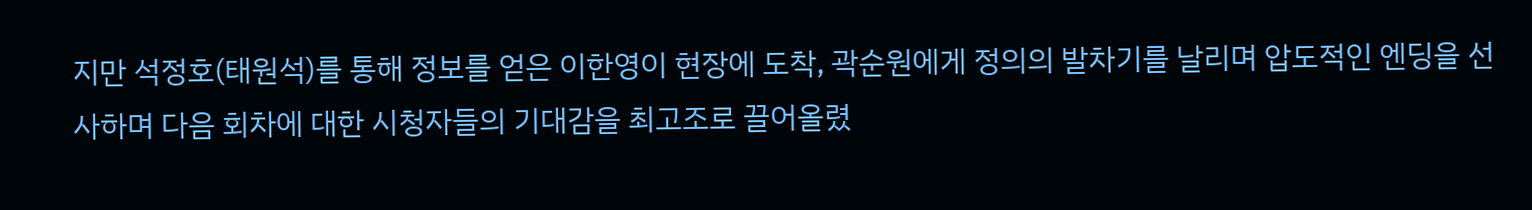지만 석정호(태원석)를 통해 정보를 얻은 이한영이 현장에 도착, 곽순원에게 정의의 발차기를 날리며 압도적인 엔딩을 선사하며 다음 회차에 대한 시청자들의 기대감을 최고조로 끌어올렸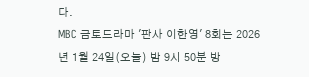다.
MBC 금토드라마 '판사 이한영' 8회는 2026년 1월 24일(오늘) 밤 9시 50분 방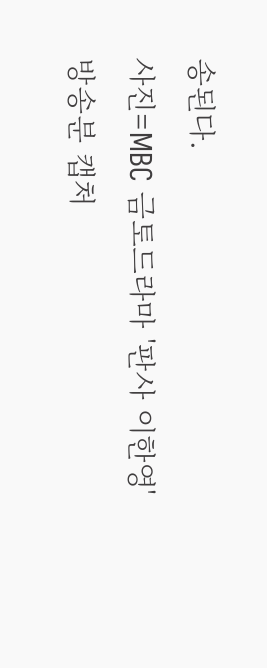송된다.
사진=MBC 금토드라마 '판사 이한영' 방송분 캡처